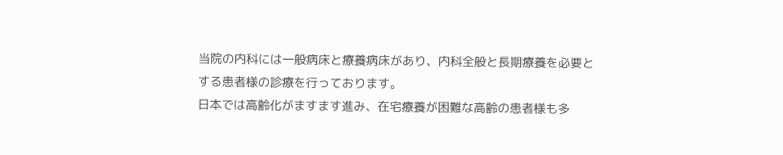当院の内科には一般病床と療養病床があり、内科全般と長期療養を必要とする患者様の診療を行っております。
日本では高齢化がますます進み、在宅療養が困難な高齢の患者様も多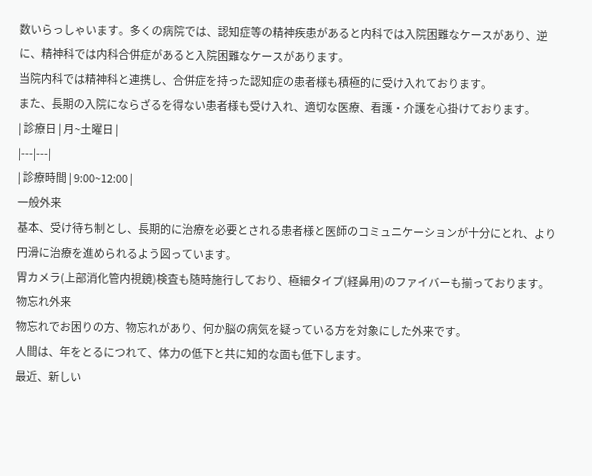数いらっしゃいます。多くの病院では、認知症等の精神疾患があると内科では入院困難なケースがあり、逆に、精神科では内科合併症があると入院困難なケースがあります。
当院内科では精神科と連携し、合併症を持った認知症の患者様も積極的に受け入れております。
また、長期の入院にならざるを得ない患者様も受け入れ、適切な医療、看護・介護を心掛けております。
| 診療日 | 月~土曜日 |
|---|---|
| 診療時間 | 9:00~12:00 |
一般外来
基本、受け待ち制とし、長期的に治療を必要とされる患者様と医師のコミュニケーションが十分にとれ、より円滑に治療を進められるよう図っています。
胃カメラ(上部消化管内視鏡)検査も随時施行しており、極細タイプ(経鼻用)のファイバーも揃っております。
物忘れ外来
物忘れでお困りの方、物忘れがあり、何か脳の病気を疑っている方を対象にした外来です。
人間は、年をとるにつれて、体力の低下と共に知的な面も低下します。
最近、新しい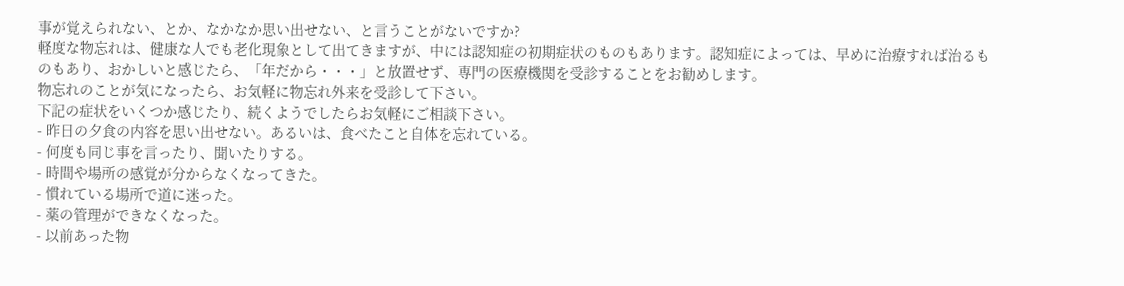事が覚えられない、とか、なかなか思い出せない、と言うことがないですか?
軽度な物忘れは、健康な人でも老化現象として出てきますが、中には認知症の初期症状のものもあります。認知症によっては、早めに治療すれば治るものもあり、おかしいと感じたら、「年だから・・・」と放置せず、専門の医療機関を受診することをお勧めします。
物忘れのことが気になったら、お気軽に物忘れ外来を受診して下さい。
下記の症状をいくつか感じたり、続くようでしたらお気軽にご相談下さい。
- 昨日の夕食の内容を思い出せない。あるいは、食べたこと自体を忘れている。
- 何度も同じ事を言ったり、聞いたりする。
- 時間や場所の感覚が分からなくなってきた。
- 慣れている場所で道に迷った。
- 薬の管理ができなくなった。
- 以前あった物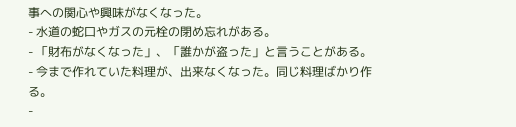事への関心や興味がなくなった。
- 水道の蛇口やガスの元栓の閉め忘れがある。
- 「財布がなくなった」、「誰かが盗った」と言うことがある。
- 今まで作れていた料理が、出来なくなった。同じ料理ばかり作る。
-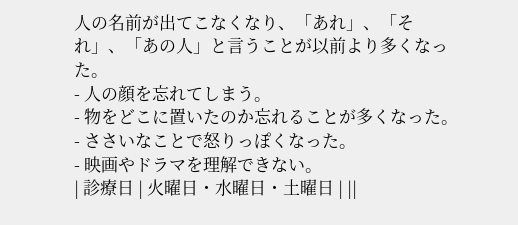人の名前が出てこなくなり、「あれ」、「それ」、「あの人」と言うことが以前より多くなった。
- 人の顔を忘れてしまう。
- 物をどこに置いたのか忘れることが多くなった。
- ささいなことで怒りっぽくなった。
- 映画やドラマを理解できない。
| 診療日 | 火曜日・水曜日・土曜日 | ||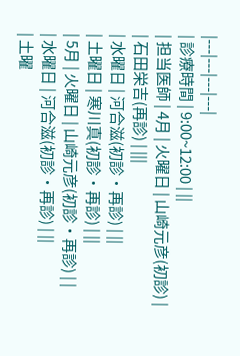|---|---|---|---|
| 診療時間 | 9:00~12:00 | ||
| 担当医師 | 4月 | 火曜日 | 山崎元彦(初診) |
| 石田栄吉(再診) | |||
| 水曜日 | 河合滋(初診・再診) | ||
| 土曜日 | 寒川真(初診・再診) | ||
| 5月 | 火曜日 | 山崎元彦(初診・再診) | |
| 水曜日 | 河合滋(初診・再診) | ||
| 土曜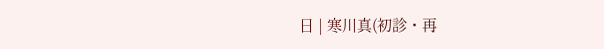日 | 寒川真(初診・再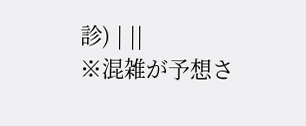診) | ||
※混雑が予想さ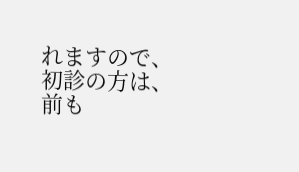れますので、初診の方は、前も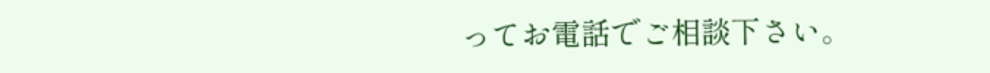ってお電話でご相談下さい。